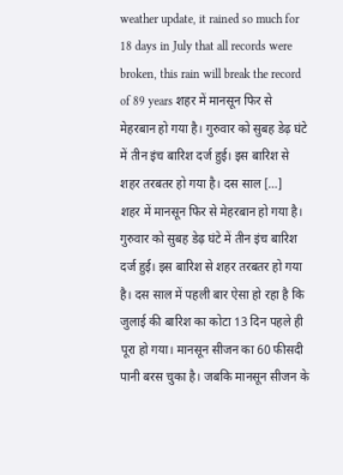weather update, it rained so much for 18 days in July that all records were broken, this rain will break the record of 89 years शहर में मानसून फिर से मेहरबान हो गया है। गुरुवार को सुबह डेढ़ घंटे में तीन इंच बारिश दर्ज हुई। इस बारिश से शहर तरबतर हो गया है। दस साल […]
शहर में मानसून फिर से मेहरबान हो गया है। गुरुवार को सुबह डेढ़ घंटे में तीन इंच बारिश दर्ज हुई। इस बारिश से शहर तरबतर हो गया है। दस साल में पहली बार ऐसा हो रहा है कि जुलाई की बारिश का कोटा 13 दिन पहले ही पूरा हो गया। मानसून सीजन का 60 फीसदी पानी बरस चुका है। जबकि मानसून सीजन के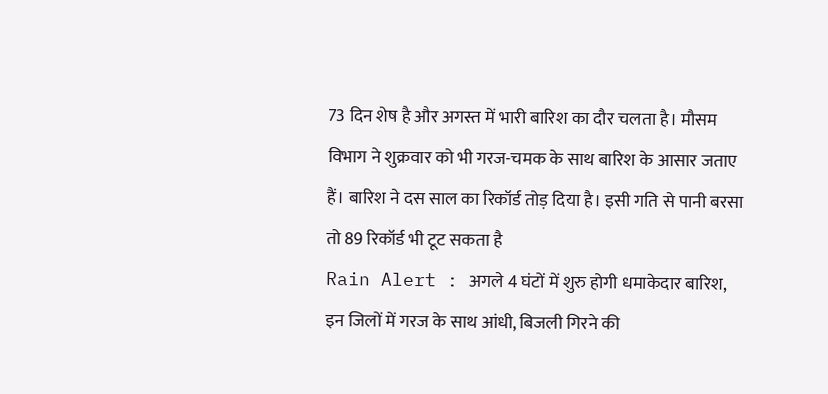73 दिन शेष है और अगस्त में भारी बारिश का दौर चलता है। मौसम विभाग ने शुक्रवार को भी गरज-चमक के साथ बारिश के आसार जताए हैं। बारिश ने दस साल का रिकॉर्ड तोड़ दिया है। इसी गति से पानी बरसा तो 89 रिकॉर्ड भी टूट सकता है
Rain Alert : अगले 4 घंटों में शुरु होगी धमाकेदार बारिश, इन जिलों में गरज के साथ आंधी, बिजली गिरने की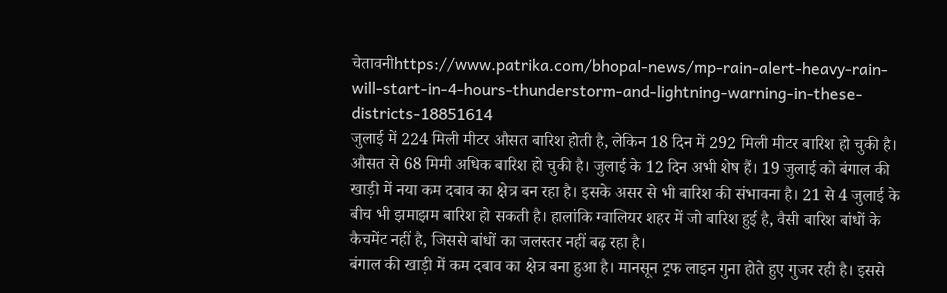चेतावनीhttps://www.patrika.com/bhopal-news/mp-rain-alert-heavy-rain-will-start-in-4-hours-thunderstorm-and-lightning-warning-in-these-districts-18851614
जुलाई में 224 मिली मीटर औसत बारिश होती है, लेकिन 18 दिन में 292 मिली मीटर बारिश हो चुकी है। औसत से 68 मिमी अधिक बारिश हो चुकी है। जुलाई के 12 दिन अभी शेष हैं। 19 जुलाई को बंगाल की खाड़ी में नया कम दबाव का क्षेत्र बन रहा है। इसके असर से भी बारिश की संभावना है। 21 से 4 जुलाई के बीच भी झमाझम बारिश हो सकती है। हालांकि ग्वालियर शहर में जो बारिश हुई है, वैसी बारिश बांधों के कैचमेंट नहीं है, जिससे बांधों का जलस्तर नहीं बढ़ रहा है।
बंगाल की खाड़ी में कम दबाव का क्षेत्र बना हुआ है। मानसून ट्रफ लाइन गुना होते हुए गुजर रही है। इससे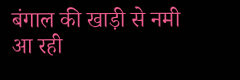बंगाल की खाड़ी से नमी आ रही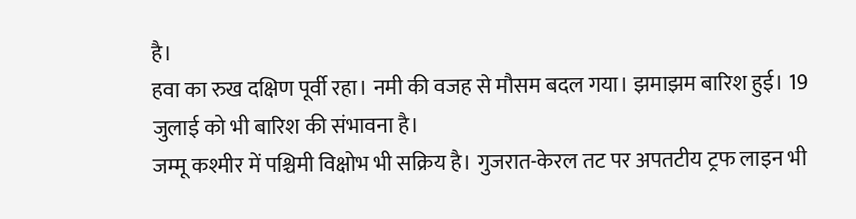है।
हवा का रुख दक्षिण पूर्वी रहा। नमी की वजह से मौसम बदल गया। झमाझम बारिश हुई। 19 जुलाई को भी बारिश की संभावना है।
जम्मू कश्मीर में पश्चिमी विक्षोभ भी सक्रिय है। गुजरात-केरल तट पर अपतटीय ट्रफ लाइन भी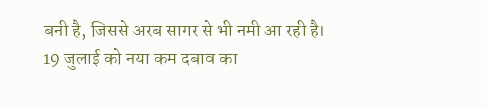बनी है, जिससे अरब सागर से भी नमी आ रही है।
19 जुलाई को नया कम दबाव का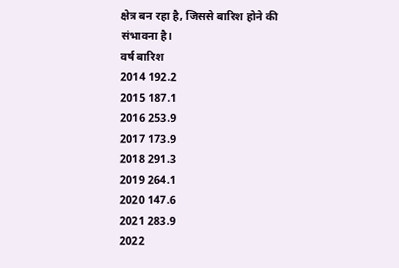क्षेत्र बन रहा है, जिससे बारिश होने की संभावना है।
वर्ष बारिश
2014 192.2
2015 187.1
2016 253.9
2017 173.9
2018 291.3
2019 264.1
2020 147.6
2021 283.9
2022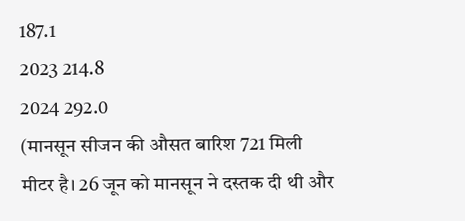187.1
2023 214.8
2024 292.0
(मानसून सीजन की औसत बारिश 721 मिली मीटर है। 26 जून को मानसून ने दस्तक दी थी और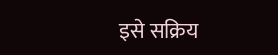इसे सक्रिय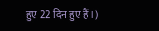हुए 22 दिन हुए हैं।)